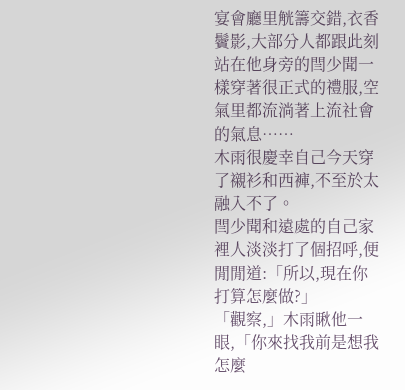宴會廳里觥籌交錯,衣香鬢影,大部分人都跟此刻站在他身旁的閆少聞一樣穿著很正式的禮服,空氣里都流淌著上流社會的氣息……
木雨很慶幸自己今天穿了襯衫和西褲,不至於太融入不了。
閆少聞和遠處的自己家裡人淡淡打了個招呼,便閒閒道:「所以,現在你打算怎麼做?」
「觀察,」木雨瞅他一眼,「你來找我前是想我怎麼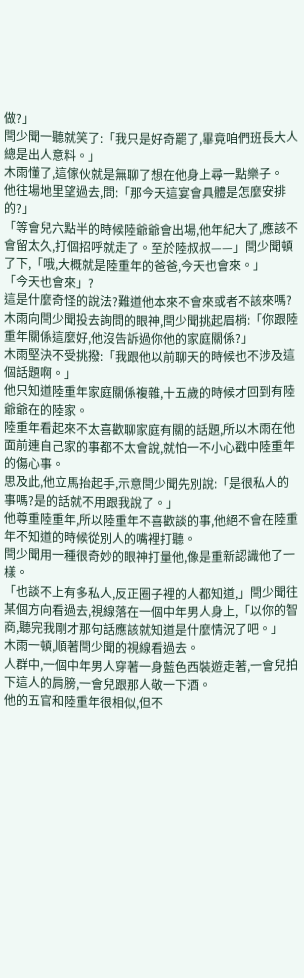做?」
閆少聞一聽就笑了:「我只是好奇罷了,畢竟咱們班長大人總是出人意料。」
木雨懂了,這傢伙就是無聊了想在他身上尋一點樂子。
他往場地里望過去,問:「那今天這宴會具體是怎麼安排的?」
「等會兒六點半的時候陸爺爺會出場,他年紀大了,應該不會留太久,打個招呼就走了。至於陸叔叔——」閆少聞頓了下,「哦,大概就是陸重年的爸爸,今天也會來。」
「今天也會來」?
這是什麼奇怪的說法?難道他本來不會來或者不該來嗎?
木雨向閆少聞投去詢問的眼神,閆少聞挑起眉梢:「你跟陸重年關係這麼好,他沒告訴過你他的家庭關係?」
木雨堅決不受挑撥:「我跟他以前聊天的時候也不涉及這個話題啊。」
他只知道陸重年家庭關係複雜,十五歲的時候才回到有陸爺爺在的陸家。
陸重年看起來不太喜歡聊家庭有關的話題,所以木雨在他面前連自己家的事都不太會說,就怕一不小心戳中陸重年的傷心事。
思及此,他立馬抬起手,示意閆少聞先別說:「是很私人的事嗎?是的話就不用跟我說了。」
他尊重陸重年,所以陸重年不喜歡談的事,他絕不會在陸重年不知道的時候從別人的嘴裡打聽。
閆少聞用一種很奇妙的眼神打量他,像是重新認識他了一樣。
「也談不上有多私人,反正圈子裡的人都知道,」閆少聞往某個方向看過去,視線落在一個中年男人身上,「以你的智商,聽完我剛才那句話應該就知道是什麼情況了吧。」
木雨一頓,順著閆少聞的視線看過去。
人群中,一個中年男人穿著一身藍色西裝遊走著,一會兒拍下這人的肩膀,一會兒跟那人敬一下酒。
他的五官和陸重年很相似,但不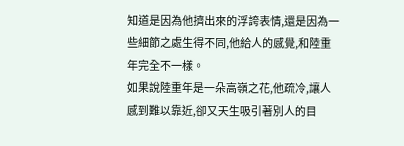知道是因為他擠出來的浮誇表情,還是因為一些細節之處生得不同,他給人的感覺,和陸重年完全不一樣。
如果說陸重年是一朵高嶺之花,他疏冷,讓人感到難以靠近,卻又天生吸引著別人的目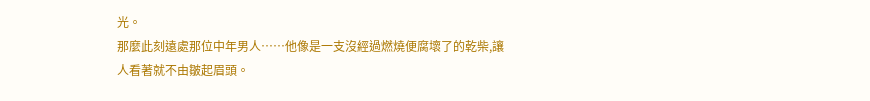光。
那麼此刻遠處那位中年男人……他像是一支沒經過燃燒便腐壞了的乾柴,讓人看著就不由皺起眉頭。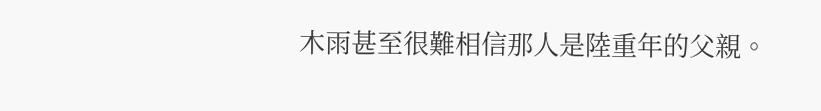木雨甚至很難相信那人是陸重年的父親。